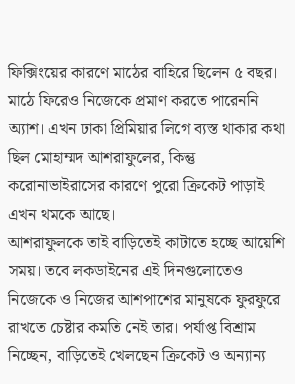ফিক্সিংয়ের কারণে মাঠের বাহিরে ছিলেন ৫ বছর। মাঠে ফিরেও নিজেকে প্রমাণ করতে পারেননি অ্যাশ। এখন ঢাকা প্রিমিয়ার লিগে ব্যস্ত থাকার কথা ছিল মোহাম্মদ আশরাফুলের, কিন্তু করোনাভাইরাসের কারণে পুরো ক্রিকেট পাড়াই এখন থমকে আছে।
আশরাফুলকে তাই বাড়িতেই কাটাতে হচ্ছে আয়েশি সময়। তবে লকডাইনের এই দিনগুলোতেও নিজেকে ও নিজের আশপাশের মানুষকে ফুরফুরে রাখতে চেষ্টার কমতি নেই তার। পর্যাপ্ত বিশ্রাম নিচ্ছেন, বাড়িতেই খেলছেন ক্রিকেট ও অন্যান্য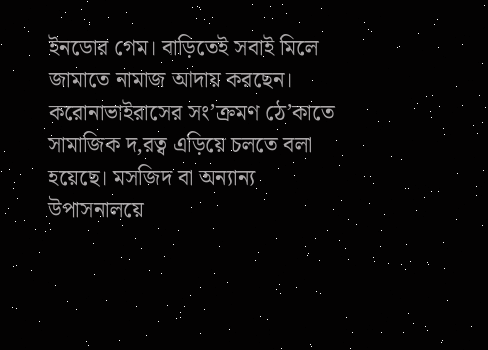ইনডোর গেম। বাড়িতেই সবাই মিলে জামাতে নামাজ আদায় করছেন।
করোনাভাইরাসের সং’ক্রমণ ঠে’কাতে সামাজিক দ‚রত্ব এড়িয়ে চলতে বলা হয়েছে। মসজিদ বা অন্যান্য উপাসনালয়ে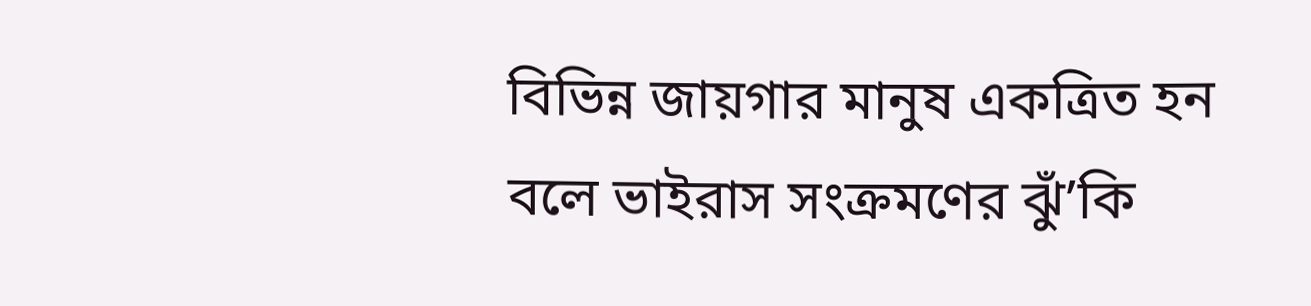বিভিন্ন জায়গার মানুষ একত্রিত হন বলে ভাইরাস সংক্রমণের ঝুঁ’কি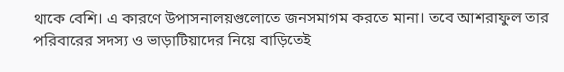থাকে বেশি। এ কারণে উপাসনালয়গুলোতে জনসমাগম করতে মানা। তবে আশরাফুল তার পরিবারের সদস্য ও ভাড়াটিয়াদের নিয়ে বাড়িতেই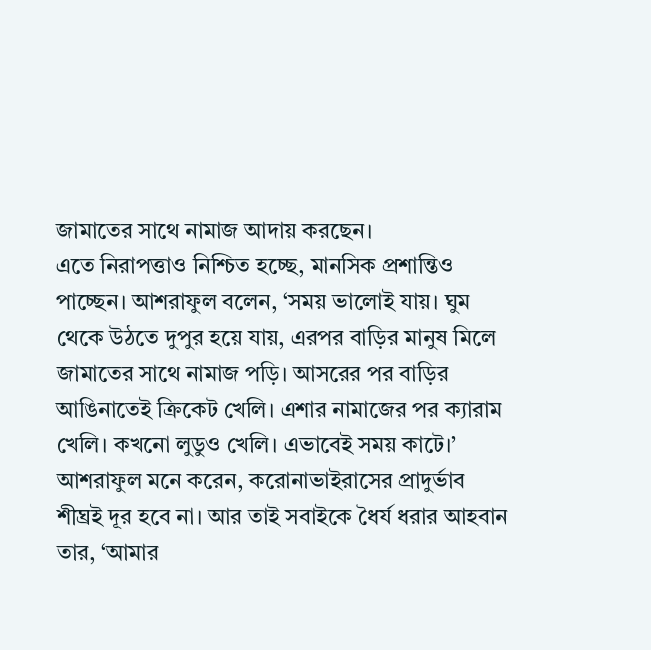জামাতের সাথে নামাজ আদায় করছেন।
এতে নিরাপত্তাও নিশ্চিত হচ্ছে, মানসিক প্রশান্তিও পাচ্ছেন। আশরাফুল বলেন, ‘সময় ভালোই যায়। ঘুম থেকে উঠতে দুপুর হয়ে যায়, এরপর বাড়ির মানুষ মিলে জামাতের সাথে নামাজ পড়ি। আসরের পর বাড়ির আঙিনাতেই ক্রিকেট খেলি। এশার নামাজের পর ক্যারাম খেলি। কখনো লুডুও খেলি। এভাবেই সময় কাটে।’
আশরাফুল মনে করেন, করোনাভাইরাসের প্রাদুর্ভাব শীঘ্রই দূর হবে না। আর তাই সবাইকে ধৈর্য ধরার আহবান তার, ‘আমার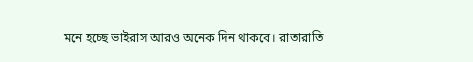মনে হচ্ছে ভাইরাস আরও অনেক দিন থাকবে। রাতারাতি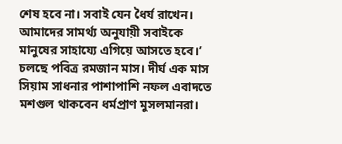শেষ হবে না। সবাই যেন ধৈর্য রাখেন। আমাদের সামর্থ্য অনুযায়ী সবাইকে মানুষের সাহায্যে এগিয়ে আসতে হবে।’ চলছে পবিত্র রমজান মাস। দীর্ঘ এক মাস সিয়াম সাধনার পাশাপাশি নফল এবাদতে মশগুল থাকবেন ধর্মপ্রাণ মুসলমানরা।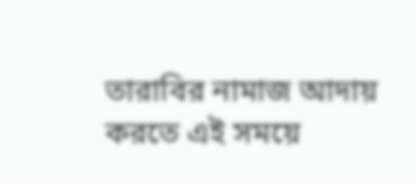তারাবির নামাজ আদায় করতে এই সময়ে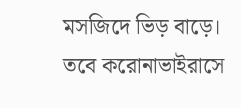মসজিদে ভিড় বাড়ে। তবে করোনাভাইরাসে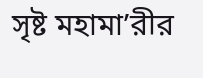সৃষ্ট মহামা’রীর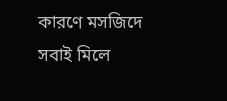কারণে মসজিদে সবাই মিলে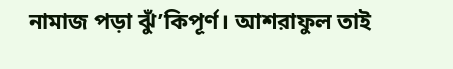নামাজ পড়া ঝুঁ’কিপূর্ণ। আশরাফুল তাই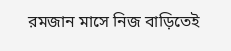রমজান মাসে নিজ বাড়িতেই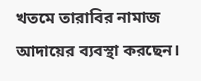খতমে তারাবির নামাজ আদায়ের ব্যবস্থা করছেন।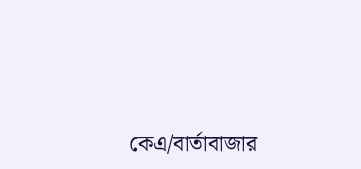কেএ/বার্তাবাজার